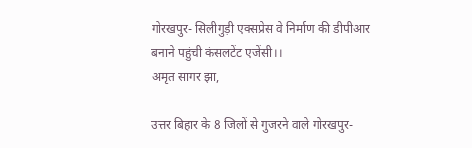गोरखपुर- सिलीगुड़ी एक्सप्रेस वे निर्माण की डीपीआर बनाने पहुंची कंसलटेंट एजेंसी।।
अमृत सागर झा,

उत्तर बिहार के 8 जिलों से गुजरने वाले गोरखपुर-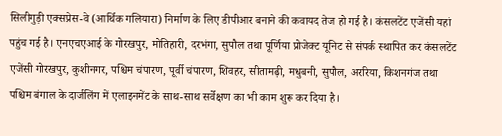सिलीगुड़ी एक्सप्रेस-वे (आर्थिक गलियारा) निर्माण के लिए डीपीआर बनाने की कवायद तेज हो गई है। कंसलटेंट एजेंसी यहां पहुंच गई है। एनएचएआई के गोरखपुर, मोतिहारी, दरभंगा, सुपौल तथा पूर्णिया प्रोजेक्ट यूनिट से संपर्क स्थापित कर कंसलटेंट एजेंसी गोरखपुर, कुशीनगर, पश्चिम चंपारण, पूर्वी चंपारण, शिवहर, सीतामढ़ी, मधुबनी, सुपौल, अररिया, किशनगंज तथा पश्चिम बंगाल के दार्जलिंग में एलाइनमेंट के साथ-साथ सर्वेक्षण का भी काम शुरू कर दिया है।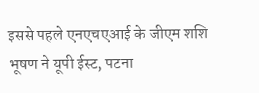इससे पहले एनएचएआई के जीएम शशि भूषण ने यूपी ईस्ट, पटना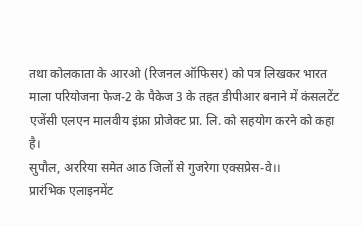तथा कोलकाता के आरओ (रिजनल ऑफिसर) को पत्र लिखकर भारत माला परियोजना फेज-2 के पैकेज 3 के तहत डीपीआर बनाने में कंसलटेंट एजेंसी एलएन मालवीय इंफ्रा प्रोजेक्ट प्रा. लि. को सहयोग करने को कहा है।
सुपौल, अररिया समेत आठ जिलों से गुजरेगा एक्सप्रेस-वे।।
प्रारंभिक एलाइनमेंट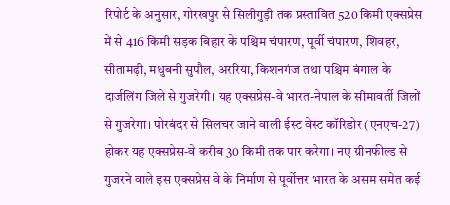रिपोर्ट के अनुसार, गोरखपुर से सिलीगुड़ी तक प्रस्तावित 520 किमी एक्सप्रेस में से 416 किमी सड़क बिहार के पश्चिम चंपारण, पूर्वी चंपारण, शिवहर, सीतामढ़ी, मधुबनी सुपौल, अररिया, किशनगंज तथा पश्चिम बंगाल के दार्जलिंग जिले से गुजरेगी। यह एक्सप्रेस-वे भारत-नेपाल के सीमावर्ती जिलों से गुजरेगा। पोरबंदर से सिलचर जाने वाली ईस्ट वेस्ट कॉरिडोर (एनएच-27) होकर यह एक्सप्रेस-वे करीब 30 किमी तक पार करेगा। नए ग्रीनफील्ड से गुजरने वाले इस एक्सप्रेस वे के निर्माण से पूर्वोत्तर भारत के असम समेत कई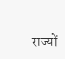राज्यों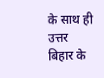के साथ ही उत्तर बिहार के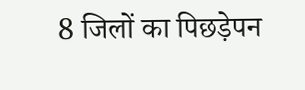8 जिलों का पिछड़ेपन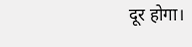दूर होगा।